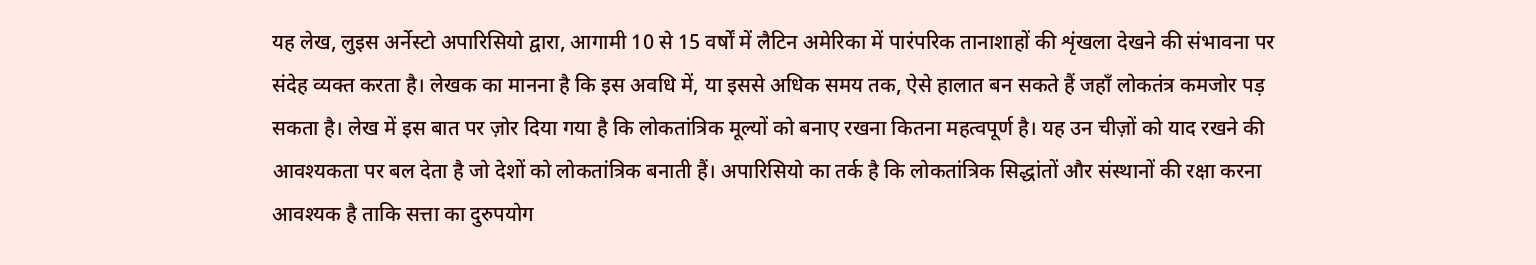यह लेख, लुइस अर्नेस्टो अपारिसियो द्वारा, आगामी 10 से 15 वर्षों में लैटिन अमेरिका में पारंपरिक तानाशाहों की शृंखला देखने की संभावना पर संदेह व्यक्त करता है। लेखक का मानना है कि इस अवधि में, या इससे अधिक समय तक, ऐसे हालात बन सकते हैं जहाँ लोकतंत्र कमजोर पड़ सकता है। लेख में इस बात पर ज़ोर दिया गया है कि लोकतांत्रिक मूल्यों को बनाए रखना कितना महत्वपूर्ण है। यह उन चीज़ों को याद रखने की आवश्यकता पर बल देता है जो देशों को लोकतांत्रिक बनाती हैं। अपारिसियो का तर्क है कि लोकतांत्रिक सिद्धांतों और संस्थानों की रक्षा करना आवश्यक है ताकि सत्ता का दुरुपयोग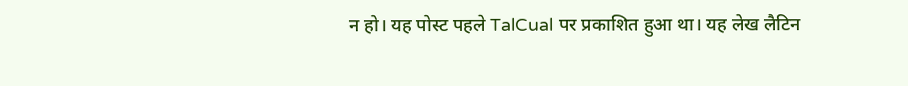न हो। यह पोस्ट पहले TalCual पर प्रकाशित हुआ था। यह लेख लैटिन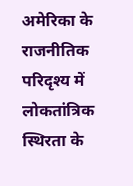अमेरिका के राजनीतिक परिदृश्य में लोकतांत्रिक स्थिरता के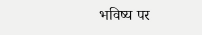भविष्य पर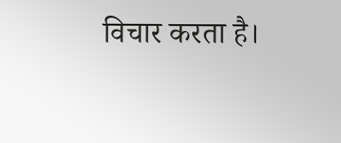विचार करता है।